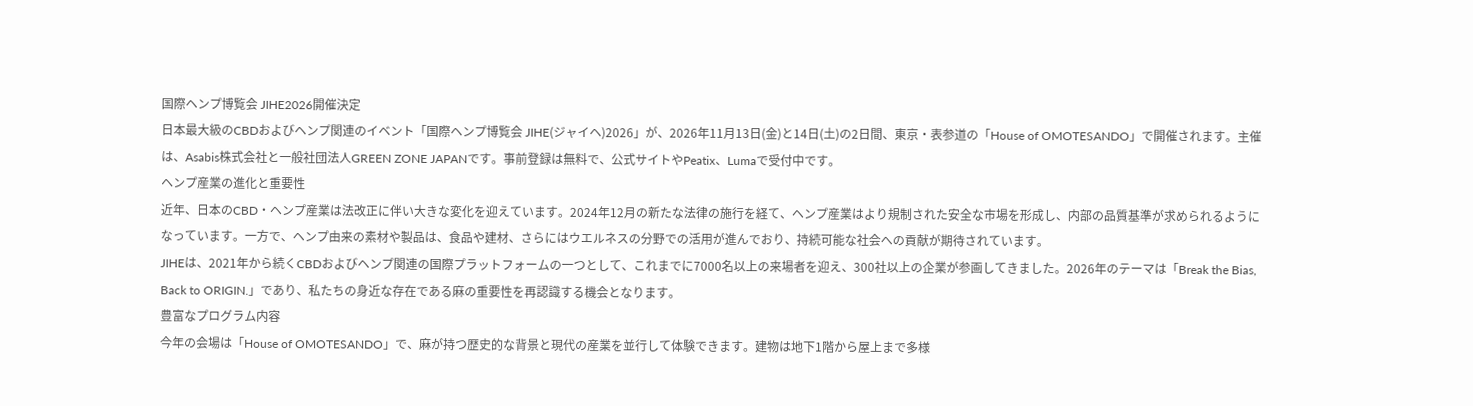国際ヘンプ博覧会 JIHE2026開催決定
日本最大級のCBDおよびヘンプ関連のイベント「国際ヘンプ博覧会 JIHE(ジャイヘ)2026」が、2026年11月13日(金)と14日(土)の2日間、東京・表参道の「House of OMOTESANDO」で開催されます。主催は、Asabis株式会社と一般社団法人GREEN ZONE JAPANです。事前登録は無料で、公式サイトやPeatix、Lumaで受付中です。
ヘンプ産業の進化と重要性
近年、日本のCBD・ヘンプ産業は法改正に伴い大きな変化を迎えています。2024年12月の新たな法律の施行を経て、ヘンプ産業はより規制された安全な市場を形成し、内部の品質基準が求められるようになっています。一方で、ヘンプ由来の素材や製品は、食品や建材、さらにはウエルネスの分野での活用が進んでおり、持続可能な社会への貢献が期待されています。
JIHEは、2021年から続くCBDおよびヘンプ関連の国際プラットフォームの一つとして、これまでに7000名以上の来場者を迎え、300社以上の企業が参画してきました。2026年のテーマは「Break the Bias, Back to ORIGIN.」であり、私たちの身近な存在である麻の重要性を再認識する機会となります。
豊富なプログラム内容
今年の会場は「House of OMOTESANDO」で、麻が持つ歴史的な背景と現代の産業を並行して体験できます。建物は地下1階から屋上まで多様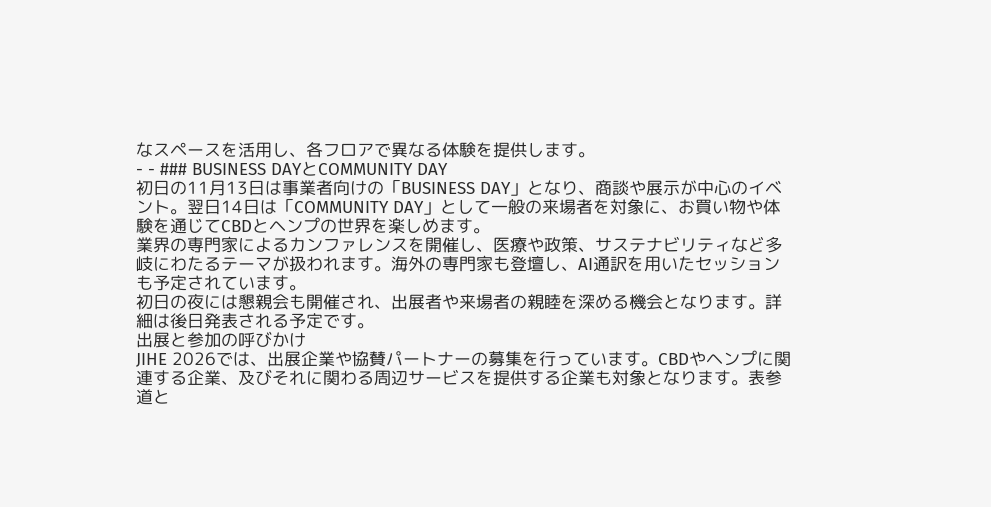なスペースを活用し、各フロアで異なる体験を提供します。
- - ### BUSINESS DAYとCOMMUNITY DAY
初日の11月13日は事業者向けの「BUSINESS DAY」となり、商談や展示が中心のイベント。翌日14日は「COMMUNITY DAY」として一般の来場者を対象に、お買い物や体験を通じてCBDとヘンプの世界を楽しめます。
業界の専門家によるカンファレンスを開催し、医療や政策、サステナビリティなど多岐にわたるテーマが扱われます。海外の専門家も登壇し、AI通訳を用いたセッションも予定されています。
初日の夜には懇親会も開催され、出展者や来場者の親睦を深める機会となります。詳細は後日発表される予定です。
出展と参加の呼びかけ
JIHE 2026では、出展企業や協賛パートナーの募集を行っています。CBDやヘンプに関連する企業、及びそれに関わる周辺サービスを提供する企業も対象となります。表参道と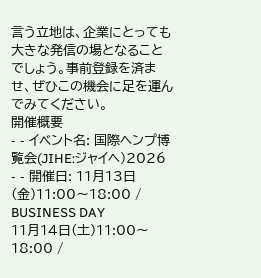言う立地は、企業にとっても大きな発信の場となることでしょう。事前登録を済ませ、ぜひこの機会に足を運んでみてください。
開催概要
- - イベント名: 国際ヘンプ博覧会(JIHE:ジャイヘ)2026
- - 開催日: 11月13日(金)11:00〜18:00 / BUSINESS DAY
11月14日(土)11:00〜18:00 /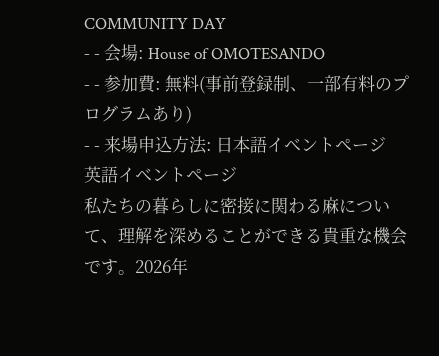COMMUNITY DAY
- - 会場: House of OMOTESANDO
- - 参加費: 無料(事前登録制、一部有料のプログラムあり)
- - 来場申込方法: 日本語イベントページ
英語イベントページ
私たちの暮らしに密接に関わる麻について、理解を深めることができる貴重な機会です。2026年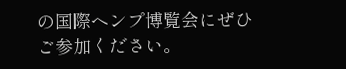の国際ヘンプ博覧会にぜひご参加ください。